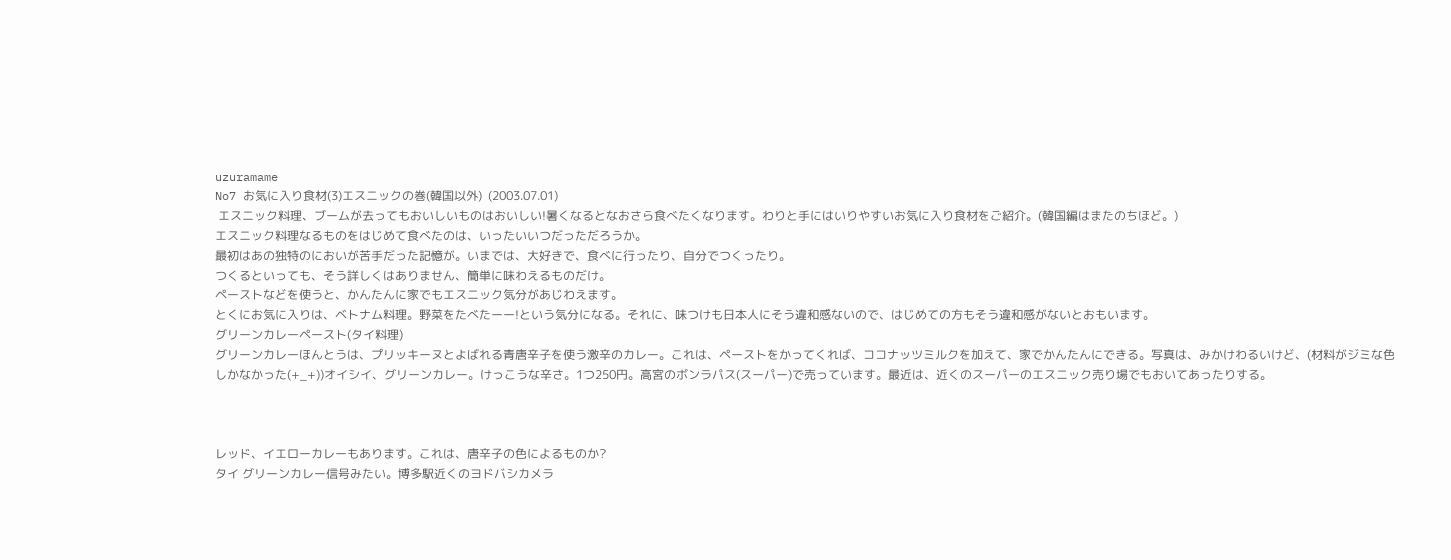uzuramame
No7 お気に入り食材(3)エスニックの巻(韓国以外)  (2003.07.01)
 エスニック料理、ブームが去ってもおいしいものはおいしい!暑くなるとなおさら食べたくなります。わりと手にはいりやすいお気に入り食材をご紹介。(韓国編はまたのちほど。)
エスニック料理なるものをはじめて食べたのは、いったいいつだっただろうか。
最初はあの独特のにおいが苦手だった記憶が。いまでは、大好きで、食べに行ったり、自分でつくったり。
つくるといっても、そう詳しくはありません、簡単に味わえるものだけ。
ペーストなどを使うと、かんたんに家でもエスニック気分があじわえます。
とくにお気に入りは、ベトナム料理。野菜をたべたーー!という気分になる。それに、味つけも日本人にそう違和感ないので、はじめての方もそう違和感がないとおもいます。
グリーンカレーペースト(タイ料理)
グリーンカレーほんとうは、プリッキーヌとよばれる青唐辛子を使う激辛のカレー。これは、ペーストをかってくれば、ココナッツミルクを加えて、家でかんたんにできる。写真は、みかけわるいけど、(材料がジミな色しかなかった(+_+))オイシイ、グリーンカレー。けっこうな辛さ。1つ250円。高宮のボンラパス(スーパー)で売っています。最近は、近くのスーパーのエスニック売り場でもおいてあったりする。



レッド、イエローカレーもあります。これは、唐辛子の色によるものか?
タイ グリーンカレー信号みたい。博多駅近くのヨドバシカメラ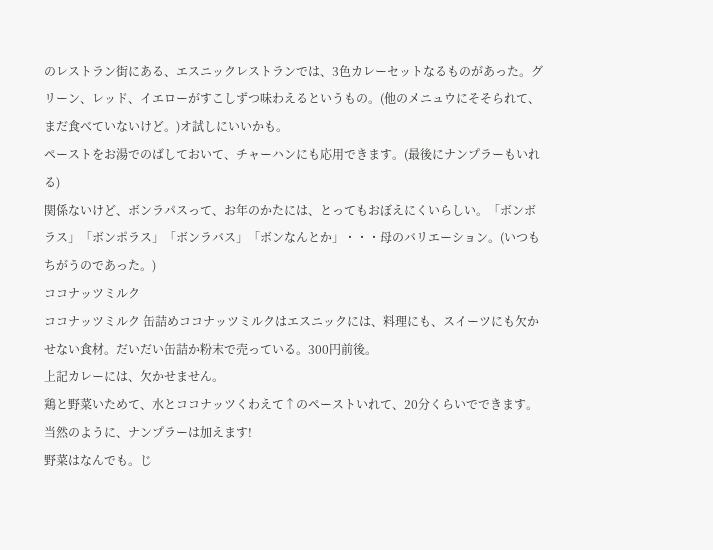のレストラン街にある、エスニックレストランでは、3色カレーセットなるものがあった。グリーン、レッド、イエローがすこしずつ味わえるというもの。(他のメニュウにそそられて、まだ食べていないけど。)オ試しにいいかも。
ペーストをお湯でのばしておいて、チャーハンにも応用できます。(最後にナンプラーもいれる)
関係ないけど、ボンラパスって、お年のかたには、とってもおぼえにくいらしい。「ボンボラス」「ボンポラス」「ボンラバス」「ボンなんとか」・・・母のバリエーション。(いつもちがうのであった。)
ココナッツミルク
ココナッツミルク 缶詰めココナッツミルクはエスニックには、料理にも、スイーツにも欠かせない食材。だいだい缶詰か粉末で売っている。300円前後。
上記カレーには、欠かせません。
鶏と野菜いためて、水とココナッツくわえて↑のペーストいれて、20分くらいでできます。当然のように、ナンプラーは加えます!
野菜はなんでも。じ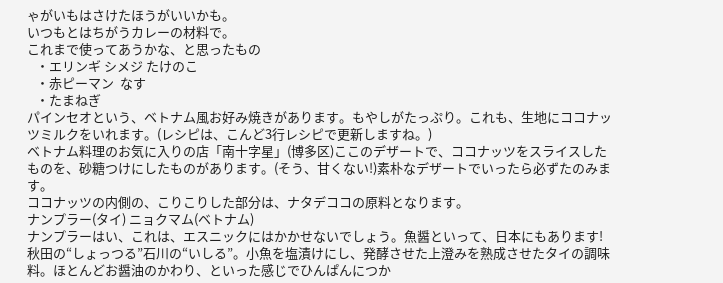ゃがいもはさけたほうがいいかも。
いつもとはちがうカレーの材料で。
これまで使ってあうかな、と思ったもの
   ・エリンギ シメジ たけのこ
   ・赤ピーマン  なす
   ・たまねぎ
パインセオという、ベトナム風お好み焼きがあります。もやしがたっぷり。これも、生地にココナッツミルクをいれます。(レシピは、こんど3行レシピで更新しますね。)
ベトナム料理のお気に入りの店「南十字星」(博多区)ここのデザートで、ココナッツをスライスしたものを、砂糖つけにしたものがあります。(そう、甘くない!)素朴なデザートでいったら必ずたのみます。
ココナッツの内側の、こりこりした部分は、ナタデココの原料となります。
ナンプラー(タイ) ニョクマム(ベトナム)
ナンプラーはい、これは、エスニックにはかかせないでしょう。魚醤といって、日本にもあります!秋田の“しょっつる”石川の“いしる”。小魚を塩漬けにし、発酵させた上澄みを熟成させたタイの調味料。ほとんどお醤油のかわり、といった感じでひんぱんにつか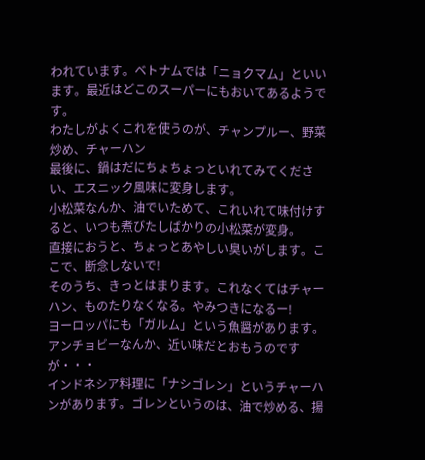われています。ベトナムでは「ニョクマム」といいます。最近はどこのスーパーにもおいてあるようです。
わたしがよくこれを使うのが、チャンプルー、野菜炒め、チャーハン
最後に、鍋はだにちょちょっといれてみてください、エスニック風味に変身します。
小松菜なんか、油でいためて、これいれて味付けすると、いつも煮びたしばかりの小松菜が変身。
直接におうと、ちょっとあやしい臭いがします。ここで、断念しないで!
そのうち、きっとはまります。これなくてはチャーハン、ものたりなくなる。やみつきになるー!
ヨーロッパにも「ガルム」という魚醤があります。アンチョビーなんか、近い味だとおもうのですが・・・
インドネシア料理に「ナシゴレン」というチャーハンがあります。ゴレンというのは、油で炒める、揚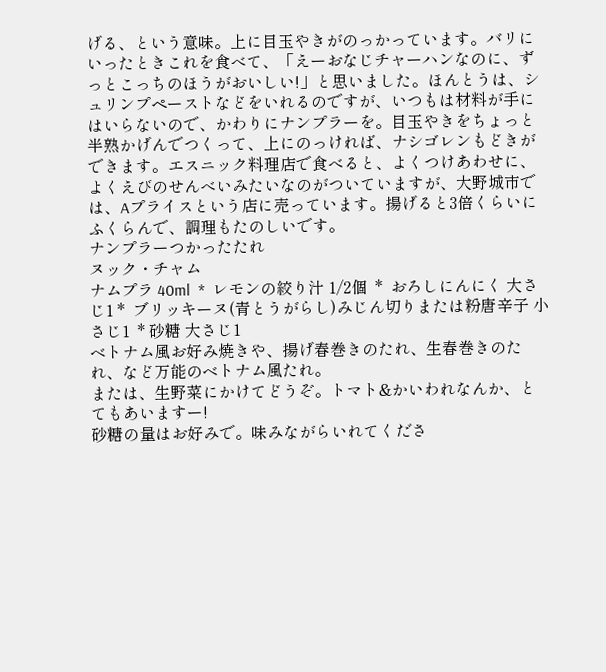げる、という意味。上に目玉やきがのっかっています。バリにいったときこれを食べて、「えーおなじチャーハンなのに、ずっとこっちのほうがおいしい!」と思いました。ほんとうは、シュリンプペーストなどをいれるのですが、いつもは材料が手にはいらないので、かわりにナンプラーを。目玉やきをちょっと半熟かげんでつくって、上にのっければ、ナシゴレンもどきができます。エスニック料理店で食べると、よくつけあわせに、よくえびのせんべいみたいなのがついていますが、大野城市では、Aプライスという店に売っています。揚げると3倍くらいにふくらんで、調理もたのしいです。
ナンプラーつかったたれ
ヌック・チャム
ナムプラ 40ml  *  レモンの絞り汁 1/2個  *  おろしにんにく 大さじ1 *  ブリッキーヌ(青とうがらし)みじん切りまたは粉唐辛子 小さじ1  * 砂糖 大さじ1
ベトナム風お好み焼きや、揚げ春巻きのたれ、生春巻きのたれ、など万能のベトナム風たれ。
または、生野菜にかけてどうぞ。トマト&かいわれなんか、とてもあいますー!
砂糖の量はお好みで。味みながらいれてくださ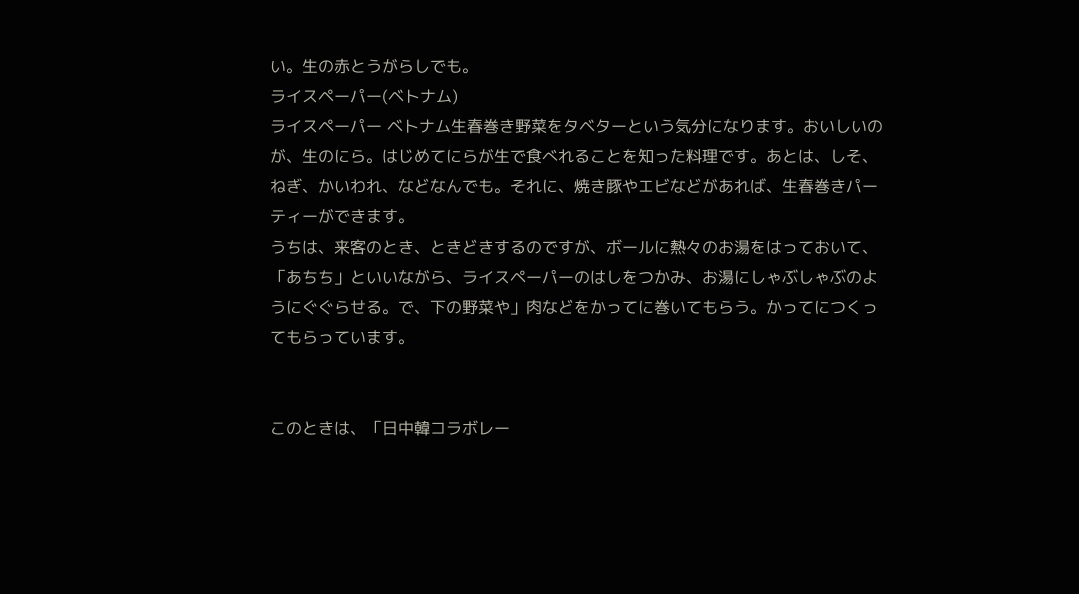い。生の赤とうがらしでも。
ライスペーパー(ベトナム)
ライスペーパー ベトナム生春巻き野菜をタベターという気分になります。おいしいのが、生のにら。はじめてにらが生で食べれることを知った料理です。あとは、しそ、ねぎ、かいわれ、などなんでも。それに、焼き豚やエビなどがあれば、生春巻きパーティーができます。
うちは、来客のとき、ときどきするのですが、ボールに熱々のお湯をはっておいて、「あちち」といいながら、ライスペーパーのはしをつかみ、お湯にしゃぶしゃぶのようにぐぐらせる。で、下の野菜や」肉などをかってに巻いてもらう。かってにつくってもらっています。


このときは、「日中韓コラボレー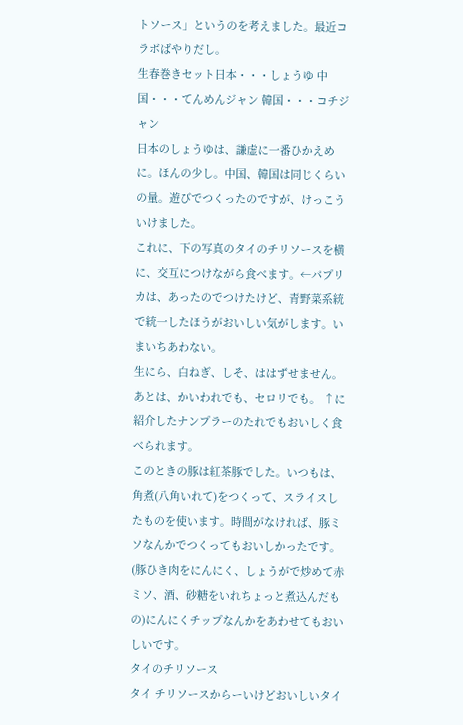トソース」というのを考えました。最近コラボばやりだし。
生春巻きセット日本・・・しょうゆ 中国・・・てんめんジャン 韓国・・・コチジャン
日本のしょうゆは、謙虚に一番ひかえめに。ほんの少し。中国、韓国は同じくらいの量。遊びでつくったのですが、けっこういけました。
これに、下の写真のタイのチリソースを横に、交互につけながら食べます。←パプリカは、あったのでつけたけど、青野菜系統で統一したほうがおいしい気がします。いまいちあわない。
生にら、白ねぎ、しそ、ははずせません。あとは、かいわれでも、セロリでも。 ↑に紹介したナンプラーのたれでもおいしく食べられます。
このときの豚は紅茶豚でした。いつもは、角煮(八角いれて)をつくって、スライスしたものを使います。時間がなければ、豚ミソなんかでつくってもおいしかったです。(豚ひき肉をにんにく、しょうがで炒めて赤ミソ、酒、砂糖をいれちょっと煮込んだもの)にんにくチップなんかをあわせてもおいしいです。
タイのチリソース
タイ チリソースからーいけどおいしいタイ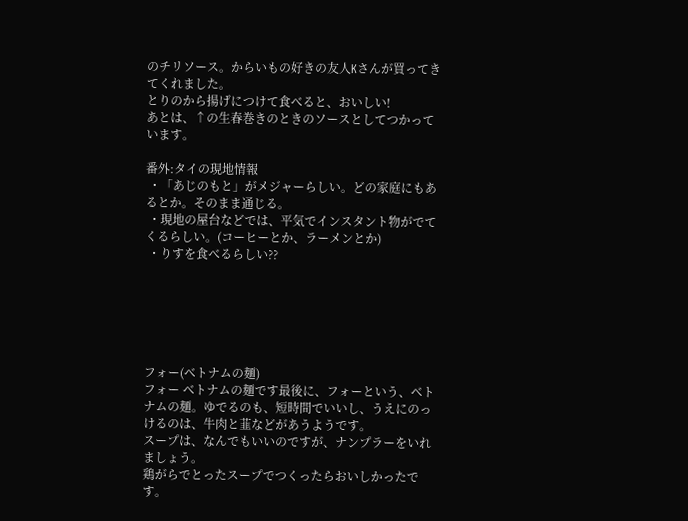のチリソース。からいもの好きの友人Kさんが買ってきてくれました。
とりのから揚げにつけて食べると、おいしい!
あとは、↑の生春巻きのときのソースとしてつかっています。

番外:タイの現地情報
 ・「あじのもと」がメジャーらしい。どの家庭にもあるとか。そのまま通じる。
 ・現地の屋台などでは、平気でインスタント物がでてくるらしい。(コーヒーとか、ラーメンとか)
 ・りすを食べるらしい??






フォー(ベトナムの麺)
フォー ベトナムの麺です最後に、フォーという、ベトナムの麺。ゆでるのも、短時間でいいし、うえにのっけるのは、牛肉と韮などがあうようです。
スープは、なんでもいいのですが、ナンプラーをいれましょう。
鶏がらでとったスープでつくったらおいしかったです。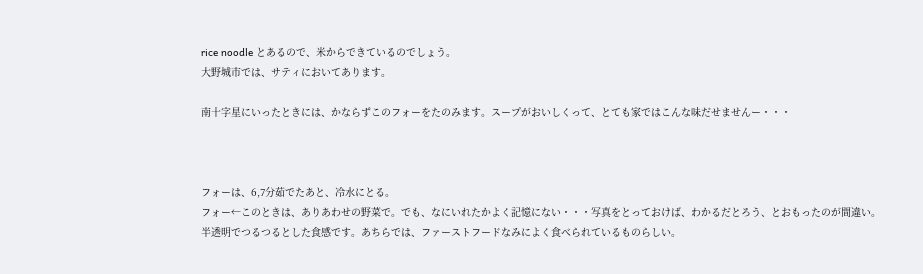rice noodle とあるので、米からできているのでしょう。
大野城市では、サティにおいてあります。

南十字星にいったときには、かならずこのフォーをたのみます。スープがおいしくって、とても家ではこんな味だせませんー・・・



フォーは、6,7分茹でたあと、冷水にとる。
フォー←このときは、ありあわせの野菜で。でも、なにいれたかよく記憶にない・・・写真をとっておけば、わかるだとろう、とおもったのが間違い。
半透明でつるつるとした食感です。あちらでは、ファーストフードなみによく食べられているものらしい。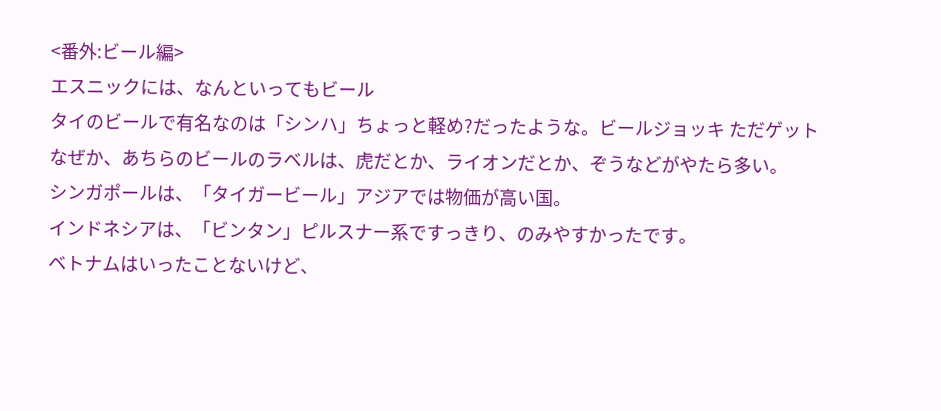<番外:ビール編>
エスニックには、なんといってもビール
タイのビールで有名なのは「シンハ」ちょっと軽め?だったような。ビールジョッキ ただゲットなぜか、あちらのビールのラベルは、虎だとか、ライオンだとか、ぞうなどがやたら多い。
シンガポールは、「タイガービール」アジアでは物価が高い国。
インドネシアは、「ビンタン」ピルスナー系ですっきり、のみやすかったです。
ベトナムはいったことないけど、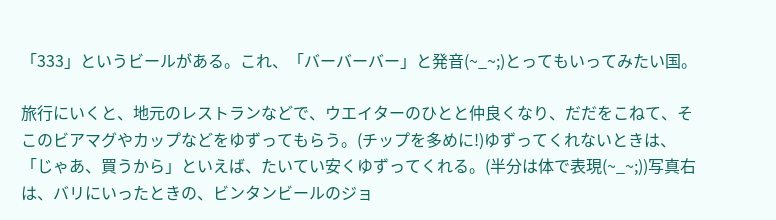「333」というビールがある。これ、「バーバーバー」と発音(~_~;)とってもいってみたい国。

旅行にいくと、地元のレストランなどで、ウエイターのひとと仲良くなり、だだをこねて、そこのビアマグやカップなどをゆずってもらう。(チップを多めに!)ゆずってくれないときは、「じゃあ、買うから」といえば、たいてい安くゆずってくれる。(半分は体で表現(~_~;))写真右は、バリにいったときの、ビンタンビールのジョ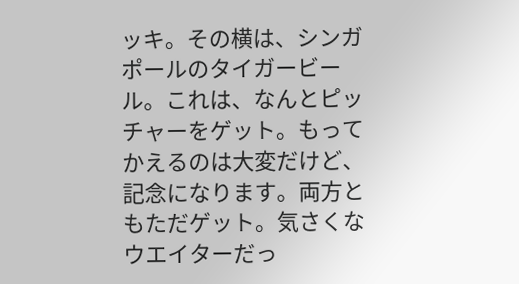ッキ。その横は、シンガポールのタイガービール。これは、なんとピッチャーをゲット。もってかえるのは大変だけど、記念になります。両方ともただゲット。気さくなウエイターだっ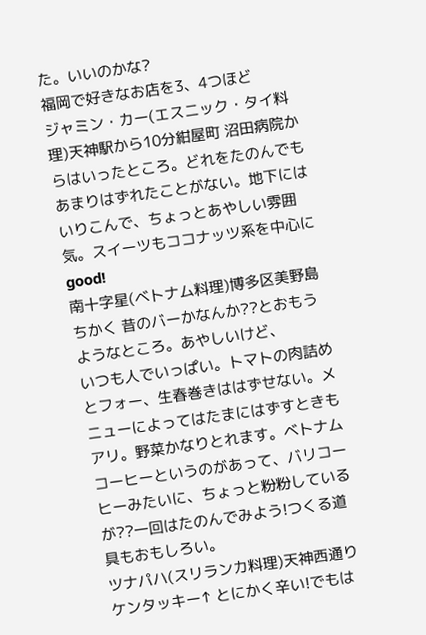た。いいのかな?
福岡で好きなお店を3、4つほど
ジャミン・カー(エスニック・タイ料理)天神駅から10分紺屋町 沼田病院からはいったところ。どれをたのんでもあまりはずれたことがない。地下にはいりこんで、ちょっとあやしい雰囲気。スイーツもココナッツ系を中心にgood!
南十字星(ベトナム料理)博多区美野島ちかく 昔のバーかなんか??とおもうようなところ。あやしいけど、
いつも人でいっぱい。トマトの肉詰めとフォー、生春巻きははずせない。メニューによってはたまにはずすときもアリ。野菜かなりとれます。ベトナムコーヒーというのがあって、バリコーヒーみたいに、ちょっと粉粉しているが??一回はたのんでみよう!つくる道具もおもしろい。
ツナパハ(スリランカ料理)天神西通り ケンタッキー↑ とにかく辛い!でもは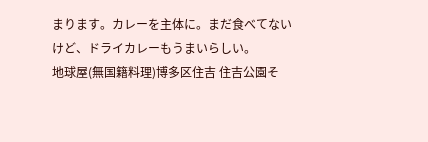まります。カレーを主体に。まだ食べてないけど、ドライカレーもうまいらしい。
地球屋(無国籍料理)博多区住吉 住吉公園そ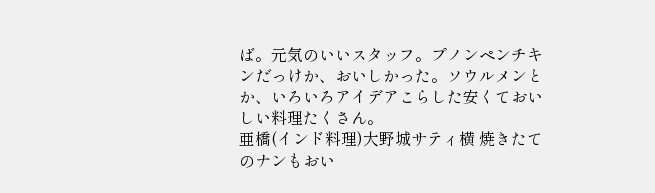ば。元気のいいスタッフ。プノンペンチキンだっけか、おいしかった。ソウルメンとか、いろいろアイデアこらした安くておいしい料理たくさん。
亜橋(インド料理)大野城サティ横 焼きたてのナンもおい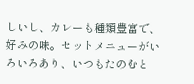しいし、カレーも種類豊富で、好みの味。セットメニューがいろいろあり、いつもたのむと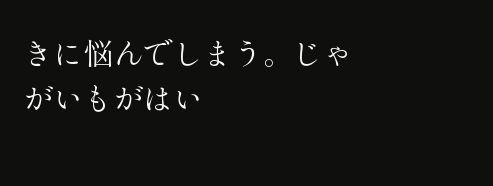きに悩んでしまう。じゃがいもがはい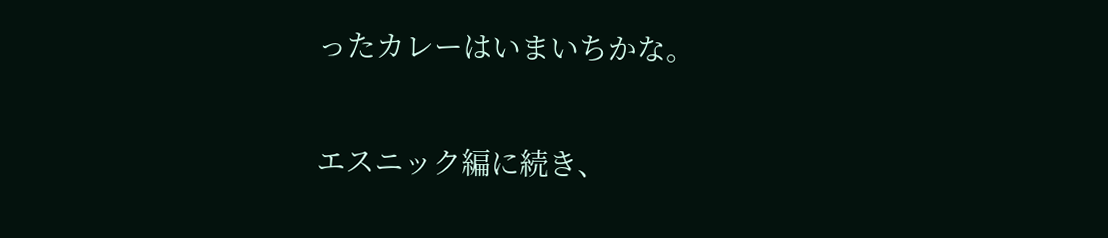ったカレーはいまいちかな。

エスニック編に続き、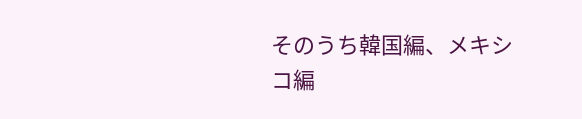そのうち韓国編、メキシコ編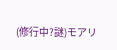(修行中?謎)モアリ